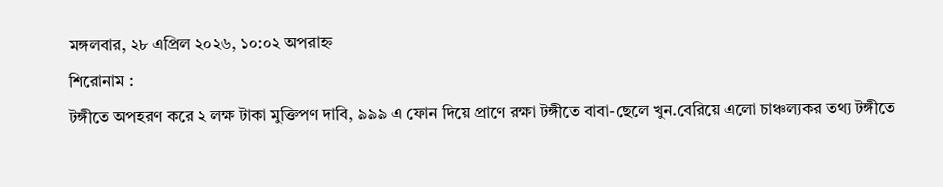মঙ্গলবার, ২৮ এপ্রিল ২০২৬, ১০:০২ অপরাহ্ন
শিরোনাম :
টঙ্গীতে অপহরণ করে ২ লক্ষ টাকা মুক্তিপণ দাবি, ৯৯৯ এ ফোন দিয়ে প্রাণে রক্ষা টঙ্গীতে বাবা-ছেলে খুন.বেরিয়ে এলো চাঞ্চল্যকর তথ্য টঙ্গীতে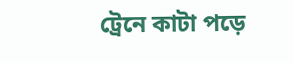ট্রেনে কাটা পড়ে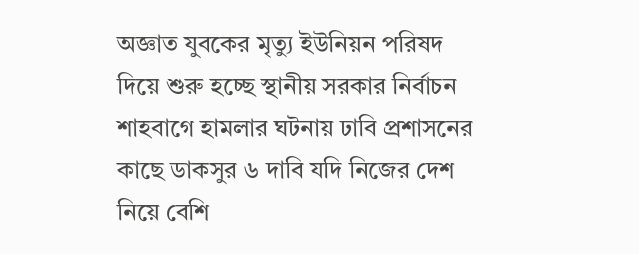অজ্ঞাত যুবকের মৃত্যু ইউনিয়ন পরিষদ দিয়ে শুরু হচ্ছে স্থানীয় সরকার নির্বাচন শাহবাগে হামলার ঘটনায় ঢাবি প্রশাসনের কাছে ডাকসুর ৬ দাবি যদি নিজের দেশ নিয়ে বেশি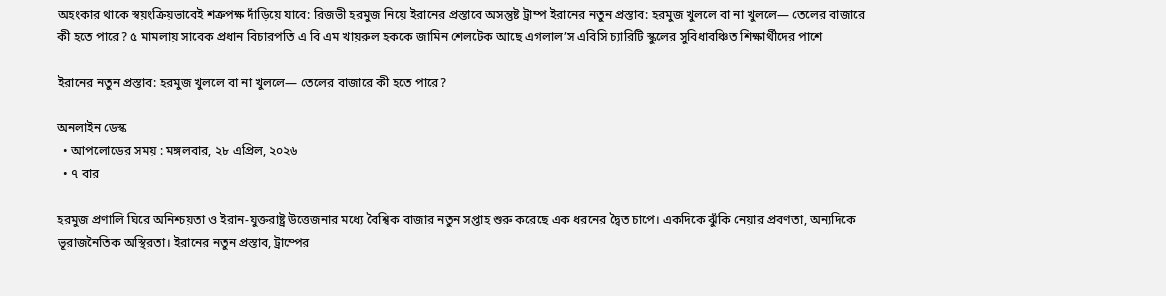অহংকার থাকে স্বয়ংক্রিয়ভাবেই শত্রুপক্ষ দাঁড়িয়ে যাবে: রিজভী হরমুজ নিয়ে ইরানের প্রস্তাবে অসন্তুষ্ট ট্রাম্প ইরানের নতুন প্রস্তাব: হরমুজ খুললে বা না খুললে— তেলের বাজারে কী হতে পারে? ৫ মামলায় সাবেক প্রধান বিচারপতি এ বি এম খায়রুল হককে জামিন শেলটেক আছে এগলাল’স এবিসি চ্যারিটি স্কুলের সুবিধাবঞ্চিত শিক্ষার্থীদের পাশে

ইরানের নতুন প্রস্তাব: হরমুজ খুললে বা না খুললে— তেলের বাজারে কী হতে পারে?

অনলাইন ডেস্ক
  • আপলোডের সময় : মঙ্গলবার, ২৮ এপ্রিল, ২০২৬
  • ৭ বার

হরমুজ প্রণালি ঘিরে অনিশ্চয়তা ও ইরান-যুক্তরাষ্ট্র উত্তেজনার মধ্যে বৈশ্বিক বাজার নতুন সপ্তাহ শুরু করেছে এক ধরনের দ্বৈত চাপে। একদিকে ঝুঁকি নেয়ার প্রবণতা, অন্যদিকে ভূরাজনৈতিক অস্থিরতা। ইরানের নতুন প্রস্তাব, ট্রাম্পের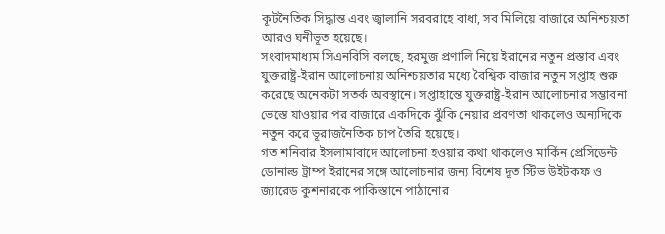কূটনৈতিক সিদ্ধান্ত এবং জ্বালানি সরবরাহে বাধা, সব মিলিয়ে বাজারে অনিশ্চয়তা আরও ঘনীভূত হয়েছে।
সংবাদমাধ্যম সিএনবিসি বলছে, হরমুজ প্রণালি নিয়ে ইরানের নতুন প্রস্তাব এবং যুক্তরাষ্ট্র-ইরান আলোচনায় অনিশ্চয়তার মধ্যে বৈশ্বিক বাজার নতুন সপ্তাহ শুরু করেছে অনেকটা সতর্ক অবস্থানে। সপ্তাহান্তে যুক্তরাষ্ট্র-ইরান আলোচনার সম্ভাবনা ভেস্তে যাওয়ার পর বাজারে একদিকে ঝুঁকি নেয়ার প্রবণতা থাকলেও অন্যদিকে নতুন করে ভূরাজনৈতিক চাপ তৈরি হয়েছে।
গত শনিবার ইসলামাবাদে আলোচনা হওয়ার কথা থাকলেও মার্কিন প্রেসিডেন্ট ডোনাল্ড ট্রাম্প ইরানের সঙ্গে আলোচনার জন্য বিশেষ দূত স্টিভ উইটকফ ও জ্যারেড কুশনারকে পাকিস্তানে পাঠানোর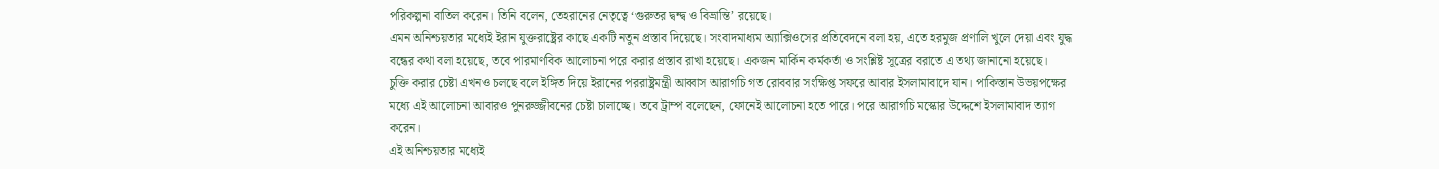পরিকল্পনা বাতিল করেন। তিনি বলেন, তেহরানের নেতৃত্বে ‘গুরুতর দ্বন্দ্ব ও বিভ্রান্তি’ রয়েছে।
এমন অনিশ্চয়তার মধ্যেই ইরান যুক্তরাষ্ট্রের কাছে একটি নতুন প্রস্তাব দিয়েছে। সংবাদমাধ্যম অ্যাক্সিওসের প্রতিবেদনে বলা হয়, এতে হরমুজ প্রণালি খুলে দেয়া এবং যুদ্ধ বন্ধের কথা বলা হয়েছে, তবে পারমাণবিক আলোচনা পরে করার প্রস্তাব রাখা হয়েছে। একজন মার্কিন কর্মকর্তা ও সংশ্লিষ্ট সূত্রের বরাতে এ তথ্য জানানো হয়েছে।
চুক্তি করার চেষ্টা এখনও চলছে বলে ইঙ্গিত দিয়ে ইরানের পররাষ্ট্রমন্ত্রী আব্বাস আরাগচি গত রোববার সংক্ষিপ্ত সফরে আবার ইসলামাবাদে যান। পাকিস্তান উভয়পক্ষের মধ্যে এই আলোচনা আবারও পুনরুজ্জীবনের চেষ্টা চালাচ্ছে। তবে ট্রাম্প বলেছেন, ফোনেই আলোচনা হতে পারে। পরে আরাগচি মস্কোর উদ্দেশে ইসলামাবাদ ত্যাগ করেন।
এই অনিশ্চয়তার মধ্যেই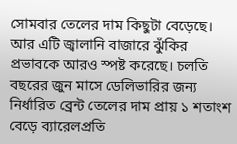সোমবার তেলের দাম কিছুটা বেড়েছে। আর এটি জ্বালানি বাজারে ঝুঁকির প্রভাবকে আরও স্পষ্ট করেছে। চলতি বছরের জুন মাসে ডেলিভারির জন্য নির্ধারিত ব্রেন্ট তেলের দাম প্রায় ১ শতাংশ বেড়ে ব্যারেলপ্রতি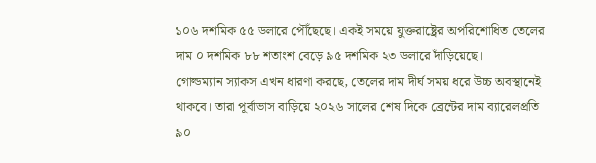১০৬ দশমিক ৫৫ ডলারে পৌঁছেছে। একই সময়ে যুক্তরাষ্ট্রের অপরিশোধিত তেলের দাম ০ দশমিক ৮৮ শতাংশ বেড়ে ৯৫ দশমিক ২৩ ডলারে দাঁড়িয়েছে।
গোল্ডম্যান স্যাকস এখন ধারণা করছে, তেলের দাম দীর্ঘ সময় ধরে উচ্চ অবস্থানেই থাকবে। তারা পূর্বাভাস বাড়িয়ে ২০২৬ সালের শেষ দিকে ব্রেন্টের দাম ব্যারেলপ্রতি ৯০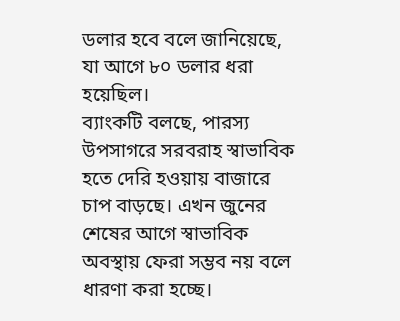ডলার হবে বলে জানিয়েছে, যা আগে ৮০ ডলার ধরা হয়েছিল।
ব্যাংকটি বলছে, পারস্য উপসাগরে সরবরাহ স্বাভাবিক হতে দেরি হওয়ায় বাজারে চাপ বাড়ছে। এখন জুনের শেষের আগে স্বাভাবিক অবস্থায় ফেরা সম্ভব নয় বলে ধারণা করা হচ্ছে।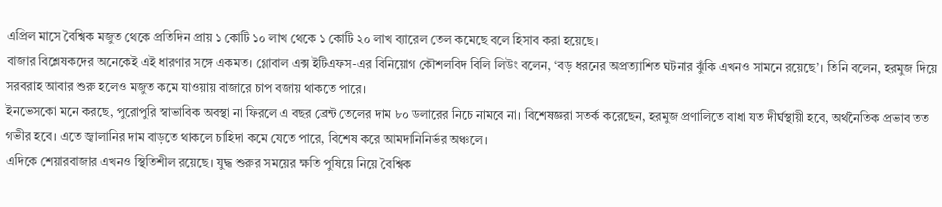এপ্রিল মাসে বৈশ্বিক মজুত থেকে প্রতিদিন প্রায় ১ কোটি ১০ লাখ থেকে ১ কোটি ২০ লাখ ব্যারেল তেল কমেছে বলে হিসাব করা হয়েছে।
বাজার বিশ্লেষকদের অনেকেই এই ধারণার সঙ্গে একমত। গ্লোবাল এক্স ইটিএফস-এর বিনিয়োগ কৌশলবিদ বিলি লিউং বলেন, ‘বড় ধরনের অপ্রত্যাশিত ঘটনার ঝুঁকি এখনও সামনে রয়েছে’। তিনি বলেন, হরমুজ দিয়ে সরবরাহ আবার শুরু হলেও মজুত কমে যাওয়ায় বাজারে চাপ বজায় থাকতে পারে।
ইনভেসকো মনে করছে, পুরোপুরি স্বাভাবিক অবস্থা না ফিরলে এ বছর ব্রেন্ট তেলের দাম ৮০ ডলারের নিচে নামবে না। বিশেষজ্ঞরা সতর্ক করেছেন, হরমুজ প্রণালিতে বাধা যত দীর্ঘস্থায়ী হবে, অর্থনৈতিক প্রভাব তত গভীর হবে। এতে জ্বালানির দাম বাড়তে থাকলে চাহিদা কমে যেতে পারে, বিশেষ করে আমদানিনির্ভর অঞ্চলে।
এদিকে শেয়ারবাজার এখনও স্থিতিশীল রয়েছে। যুদ্ধ শুরুর সময়ের ক্ষতি পুষিয়ে নিয়ে বৈশ্বিক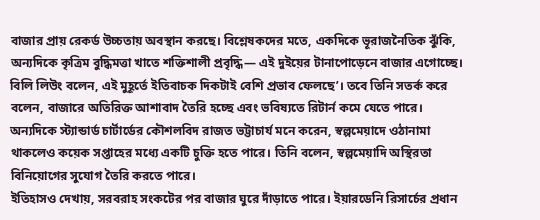বাজার প্রায় রেকর্ড উচ্চতায় অবস্থান করছে। বিশ্লেষকদের মতে, একদিকে ভূরাজনৈতিক ঝুঁকি, অন্যদিকে কৃত্রিম বুদ্ধিমত্তা খাতে শক্তিশালী প্রবৃদ্ধি— এই দুইয়ের টানাপোড়েনে বাজার এগোচ্ছে।
বিলি লিউং বলেন, এই মুহূর্তে ইতিবাচক দিকটাই বেশি প্রভাব ফেলছে’। তবে তিনি সতর্ক করে বলেন, বাজারে অতিরিক্ত আশাবাদ তৈরি হচ্ছে এবং ভবিষ্যতে রিটার্ন কমে যেতে পারে।
অন্যদিকে স্ট্যান্ডার্ড চার্টার্ডের কৌশলবিদ রাজত ভট্টাচার্য মনে করেন, স্বল্পমেয়াদে ওঠানামা থাকলেও কয়েক সপ্তাহের মধ্যে একটি চুক্তি হতে পারে। তিনি বলেন, স্বল্পমেয়াদি অস্থিরতা বিনিয়োগের সুযোগ তৈরি করতে পারে।
ইতিহাসও দেখায়, সরবরাহ সংকটের পর বাজার ঘুরে দাঁড়াতে পারে। ইয়ারডেনি রিসার্চের প্রধান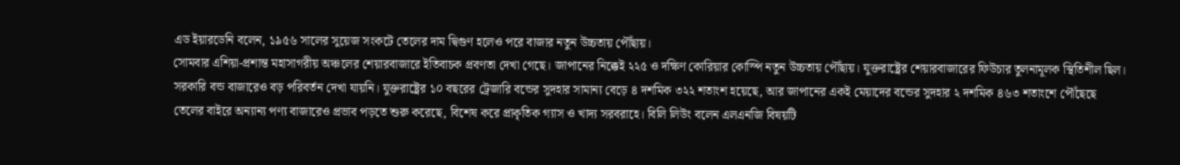এড ইয়ারডেনি বলেন, ১৯৫৬ সালের সুয়েজ সংকটে তেলের দাম দ্বিগুণ হলেও পরে বাজার নতুন উচ্চতায় পৌঁছায়।
সোমবার এশিয়া-প্রশান্ত মহাসাগরীয় অঞ্চলের শেয়ারবাজারে ইতিবাচক প্রবণতা দেখা গেছে। জাপানের নিক্কেই ২২৫ ও দক্ষিণ কোরিয়ার কোস্পি নতুন উচ্চতায় পৌঁছায়। যুক্তরাষ্ট্রের শেয়ারবাজারের ফিউচার তুলনামূলক স্থিতিশীল ছিল।
সরকারি বন্ড বাজারেও বড় পরিবর্তন দেখা যায়নি। যুক্তরাষ্ট্রের ১০ বছরের ট্রেজারি বন্ডের সুদহার সামান্য বেড়ে ৪ দশমিক ৩২২ শতাংশ হয়েছে, আর জাপানের একই মেয়াদের বন্ডের সুদহার ২ দশমিক ৪৬৩ শতাংশে পৌঁছেছে
তেলের বাইরে অন্যান্য পণ্য বাজারেও প্রভাব পড়তে শুরু করেছে, বিশেষ করে প্রাকৃতিক গ্যাস ও খাদ্য সরবরাহে। বিলি লিউং বলেন এলএনজি বিষয়টি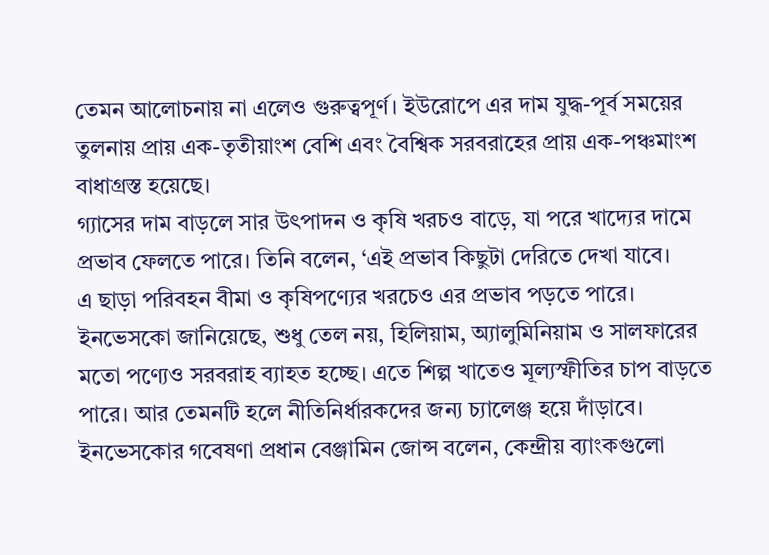তেমন আলোচনায় না এলেও গুরুত্বপূর্ণ। ইউরোপে এর দাম যুদ্ধ-পূর্ব সময়ের তুলনায় প্রায় এক-তৃতীয়াংশ বেশি এবং বৈশ্বিক সরবরাহের প্রায় এক-পঞ্চমাংশ বাধাগ্রস্ত হয়েছে।
গ্যাসের দাম বাড়লে সার উৎপাদন ও কৃষি খরচও বাড়ে, যা পরে খাদ্যের দামে প্রভাব ফেলতে পারে। তিনি বলেন, ‘এই প্রভাব কিছুটা দেরিতে দেখা যাবে।
এ ছাড়া পরিবহন বীমা ও কৃষিপণ্যের খরচেও এর প্রভাব পড়তে পারে। ইনভেসকো জানিয়েছে, শুধু তেল নয়, হিলিয়াম, অ্যালুমিনিয়াম ও সালফারের মতো পণ্যেও সরবরাহ ব্যাহত হচ্ছে। এতে শিল্প খাতেও মূল্যস্ফীতির চাপ বাড়তে পারে। আর তেমনটি হলে নীতিনির্ধারকদের জন্য চ্যালেঞ্জ হয়ে দাঁড়াবে।
ইনভেসকোর গবেষণা প্রধান বেঞ্জামিন জোন্স বলেন, কেন্দ্রীয় ব্যাংকগুলো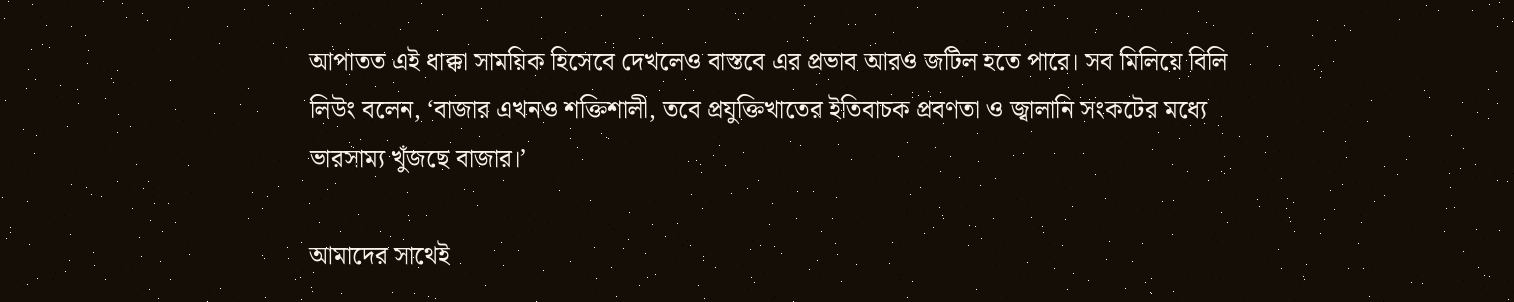আপাতত এই ধাক্কা সাময়িক হিসেবে দেখলেও বাস্তবে এর প্রভাব আরও জটিল হতে পারে। সব মিলিয়ে বিলি লিউং বলেন, ‘বাজার এখনও শক্তিশালী, তবে প্রযুক্তিখাতের ইতিবাচক প্রবণতা ও জ্বালানি সংকটের মধ্যে ভারসাম্য খুঁজছে বাজার।’

আমাদের সাথেই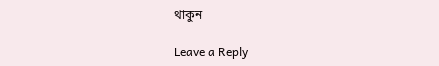থাকুন

Leave a Reply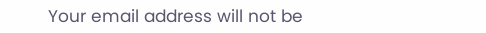Your email address will not be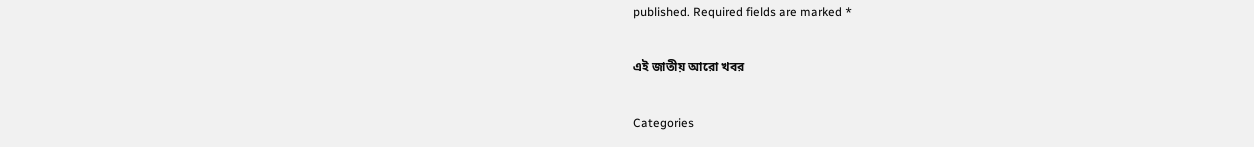published. Required fields are marked *

এই জাতীয় আরো খবর

Categories